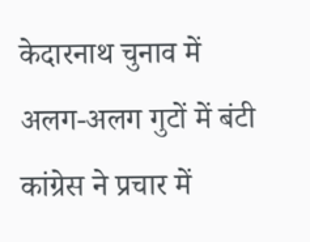केदारनाथ चुनाव में अलग-अलग गुटों में बंटी कांग्रेस ने प्रचार में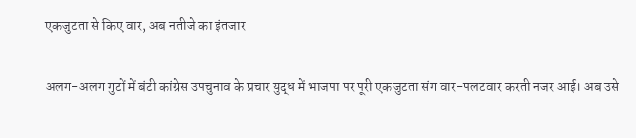एकजुटता से किए वार, अब नतीजे का इंतजार

अलग-अलग गुटों में बंटी कांग्रेस उपचुनाव के प्रचार युद्ध में भाजपा पर पूरी एकजुटता संग वार-पलटवार करती नजर आई। अब उसे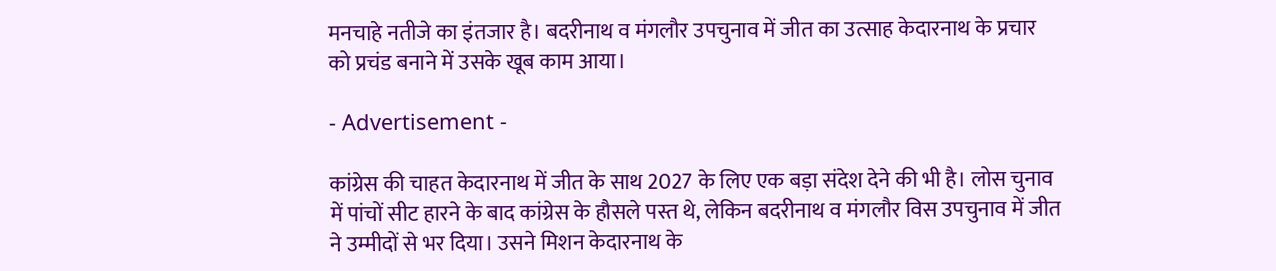मनचाहे नतीजे का इंतजार है। बदरीनाथ व मंगलौर उपचुनाव में जीत का उत्साह केदारनाथ के प्रचार को प्रचंड बनाने में उसके खूब काम आया।

- Advertisement -

कांग्रेस की चाहत केदारनाथ में जीत के साथ 2027 के लिए एक बड़ा संदेश देने की भी है। लोस चुनाव में पांचों सीट हारने के बाद कांग्रेस के हौसले पस्त थे, लेकिन बदरीनाथ व मंगलौर विस उपचुनाव में जीत ने उम्मीदों से भर दिया। उसने मिशन केदारनाथ के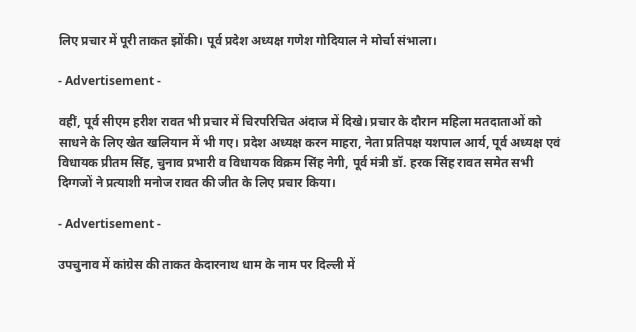लिए प्रचार में पूरी ताकत झोंकी। पूर्व प्रदेश अध्यक्ष गणेश गोदियाल ने मोर्चा संभाला।

- Advertisement -

वहीं, पूर्व सीएम हरीश रावत भी प्रचार में चिरपरिचित अंदाज में दिखे। प्रचार के दौरान महिला मतदाताओं को साधने के लिए खेत खलियान में भी गए। प्रदेश अध्यक्ष करन माहरा, नेता प्रतिपक्ष यशपाल आर्य, पूर्व अध्यक्ष एवं विधायक प्रीतम सिंह, चुनाव प्रभारी व विधायक विक्रम सिंह नेगी, पूर्व मंत्री डॉ. हरक सिंह रावत समेत सभी दिग्गजों ने प्रत्याशी मनोज रावत की जीत के लिए प्रचार किया।

- Advertisement -

उपचुनाव में कांग्रेस की ताकत केदारनाथ धाम के नाम पर दिल्ली में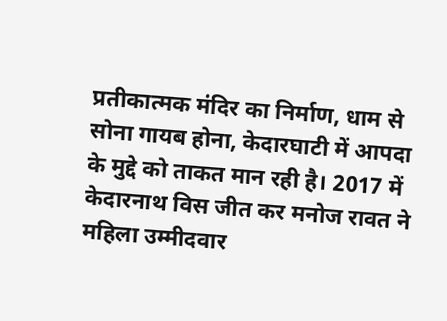प्रतीकात्मक मंदिर का निर्माण, धाम से सोना गायब होना, केदारघाटी में आपदा के मुद्दे को ताकत मान रही है। 2017 में केदारनाथ विस जीत कर मनोज रावत ने महिला उम्मीदवार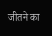जीतने का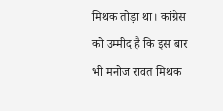मिथक तोड़ा था। कांग्रेस को उम्मीद है कि इस बार भी मनोज रावत मिथक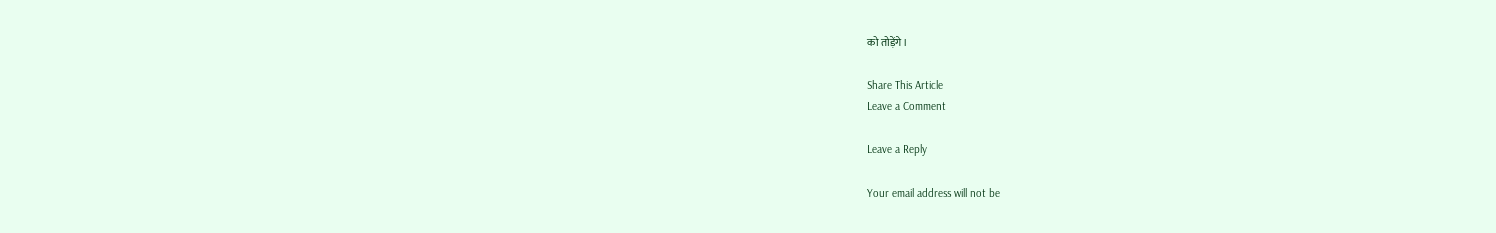को तोड़ेंगे।

Share This Article
Leave a Comment

Leave a Reply

Your email address will not be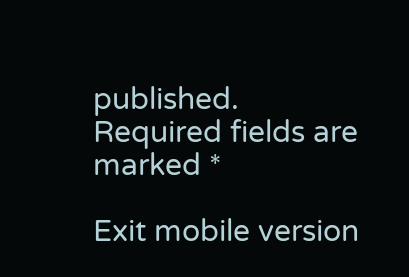published. Required fields are marked *

Exit mobile version